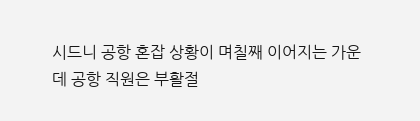시드니 공항 혼잡 상황이 며칠째 이어지는 가운데 공항 직원은 부활절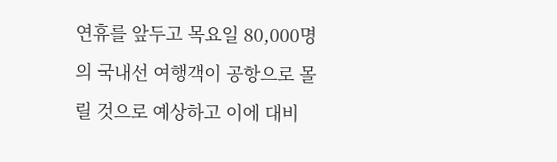연휴를 앞두고 목요일 80,000명의 국내선 여행객이 공항으로 몰릴 것으로 예상하고 이에 대비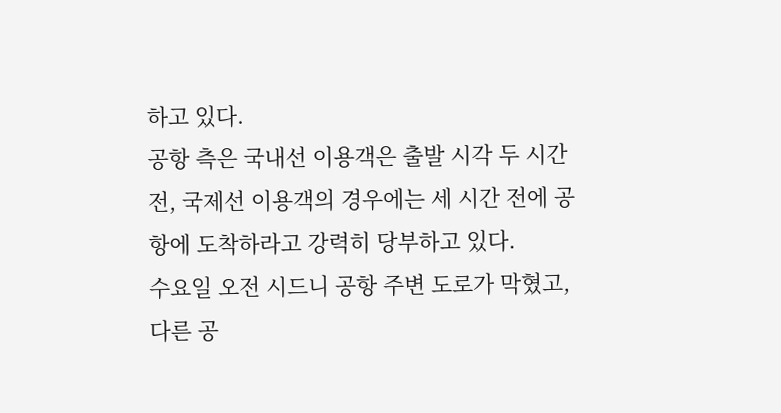하고 있다.
공항 측은 국내선 이용객은 출발 시각 두 시간 전, 국제선 이용객의 경우에는 세 시간 전에 공항에 도착하라고 강력히 당부하고 있다.
수요일 오전 시드니 공항 주변 도로가 막혔고, 다른 공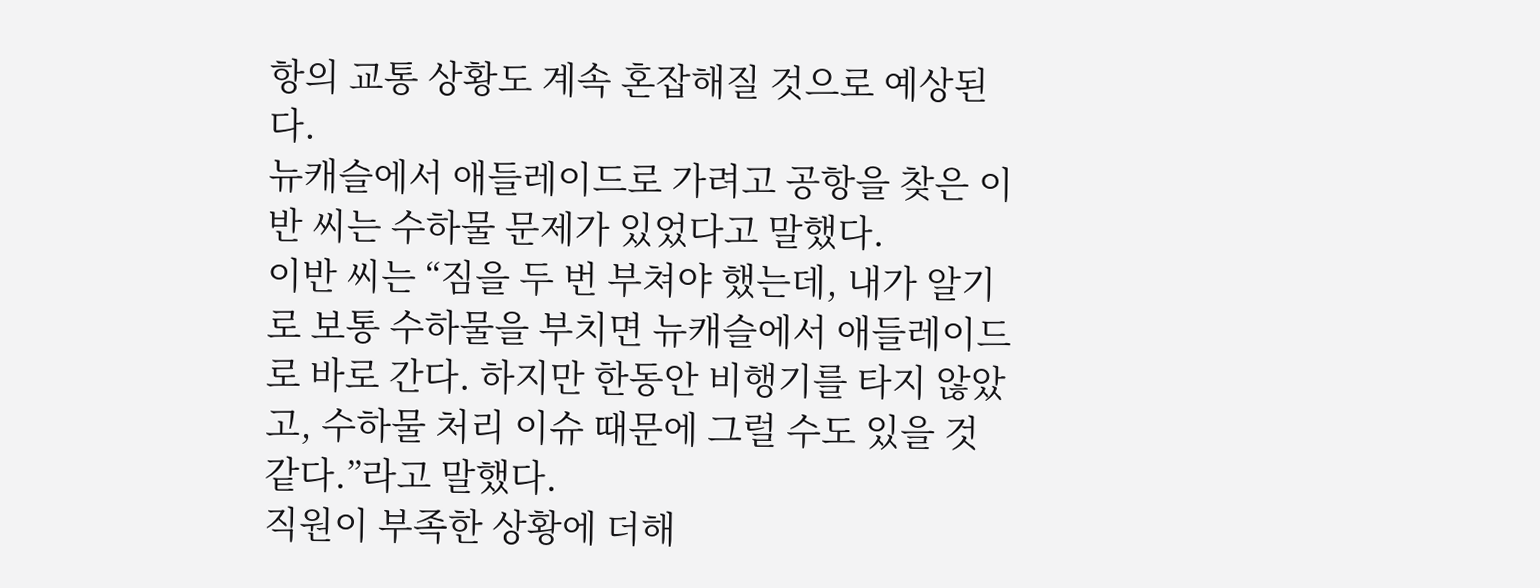항의 교통 상황도 계속 혼잡해질 것으로 예상된다.
뉴캐슬에서 애들레이드로 가려고 공항을 찾은 이반 씨는 수하물 문제가 있었다고 말했다.
이반 씨는 “짐을 두 번 부쳐야 했는데, 내가 알기로 보통 수하물을 부치면 뉴캐슬에서 애들레이드로 바로 간다. 하지만 한동안 비행기를 타지 않았고, 수하물 처리 이슈 때문에 그럴 수도 있을 것 같다.”라고 말했다.
직원이 부족한 상황에 더해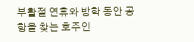부활절 연휴와 방학 동안 공항을 찾는 호주인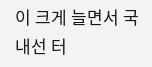이 크게 늘면서 국내선 터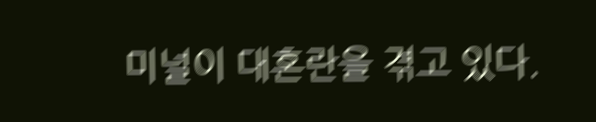미널이 대혼란을 겪고 있다.